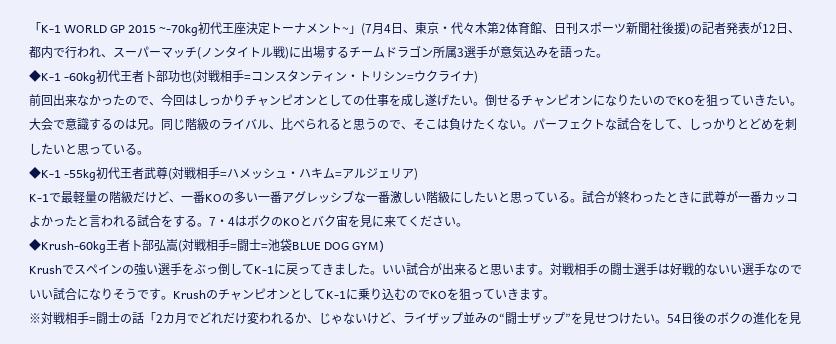「K-1 WORLD GP 2015 ~-70kg初代王座決定トーナメント~」(7月4日、東京・代々木第2体育館、日刊スポーツ新聞社後援)の記者発表が12日、都内で行われ、スーパーマッチ(ノンタイトル戦)に出場するチームドラゴン所属3選手が意気込みを語った。
◆K-1 -60kg初代王者卜部功也(対戦相手=コンスタンティン・トリシン=ウクライナ)
前回出来なかったので、今回はしっかりチャンピオンとしての仕事を成し遂げたい。倒せるチャンピオンになりたいのでKOを狙っていきたい。大会で意識するのは兄。同じ階級のライバル、比べられると思うので、そこは負けたくない。パーフェクトな試合をして、しっかりとどめを刺したいと思っている。
◆K-1 -55kg初代王者武尊(対戦相手=ハメッシュ・ハキム=アルジェリア)
K-1で最軽量の階級だけど、一番KOの多い一番アグレッシブな一番激しい階級にしたいと思っている。試合が終わったときに武尊が一番カッコよかったと言われる試合をする。7・4はボクのKOとバク宙を見に来てください。
◆Krush-60kg王者卜部弘嵩(対戦相手=闘士=池袋BLUE DOG GYM)
Krushでスペインの強い選手をぶっ倒してK-1に戻ってきました。いい試合が出来ると思います。対戦相手の闘士選手は好戦的ないい選手なのでいい試合になりそうです。KrushのチャンピオンとしてK-1に乗り込むのでKOを狙っていきます。
※対戦相手=闘士の話「2カ月でどれだけ変われるか、じゃないけど、ライザップ並みの“闘士ザップ”を見せつけたい。54日後のボクの進化を見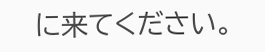に来てください。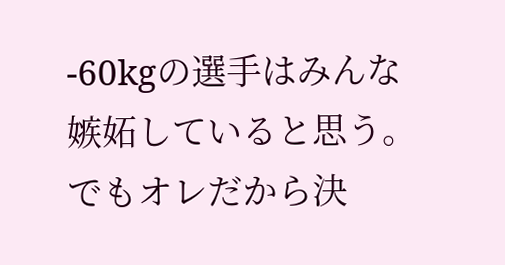-60kgの選手はみんな嫉妬していると思う。でもオレだから決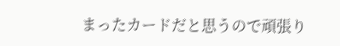まったカードだと思うので頑張り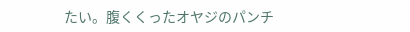たい。腹くくったオヤジのパンチ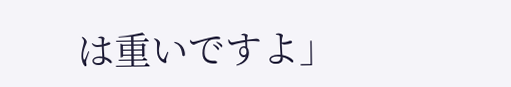は重いですよ」